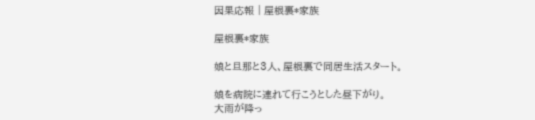因果応報 | 屋根裏*家族

屋根裏*家族

娘と旦那と3人、屋根裏で同居生活スタート。

娘を病院に連れて行こうとした昼下がり。
大雨が降っ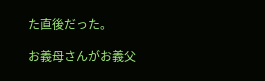た直後だった。

お義母さんがお義父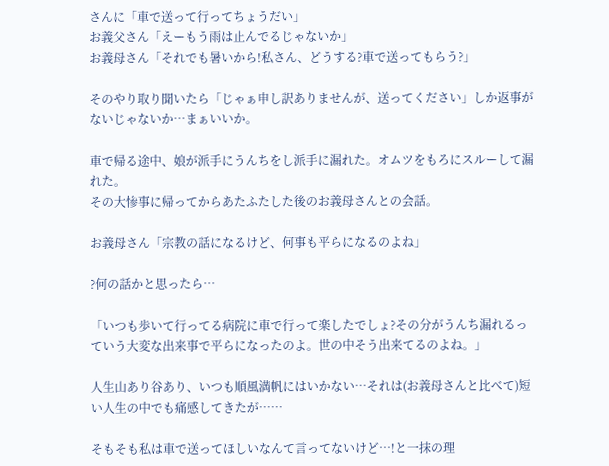さんに「車で送って行ってちょうだい」
お義父さん「えーもう雨は止んでるじゃないか」
お義母さん「それでも暑いから!私さん、どうする?車で送ってもらう?」

そのやり取り聞いたら「じゃぁ申し訳ありませんが、送ってください」しか返事がないじゃないか…まぁいいか。

車で帰る途中、娘が派手にうんちをし派手に漏れた。オムツをもろにスルーして漏れた。
その大惨事に帰ってからあたふたした後のお義母さんとの会話。

お義母さん「宗教の話になるけど、何事も平らになるのよね」

?何の話かと思ったら…

「いつも歩いて行ってる病院に車で行って楽したでしょ?その分がうんち漏れるっていう大変な出来事で平らになったのよ。世の中そう出来てるのよね。」

人生山あり谷あり、いつも順風満帆にはいかない…それは(お義母さんと比べて)短い人生の中でも痛感してきたが……

そもそも私は車で送ってほしいなんて言ってないけど…!と一抹の理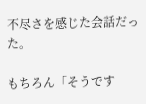不尽さを感じた会話だった。

もちろん「そうです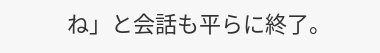ね」と会話も平らに終了。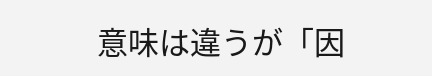意味は違うが「因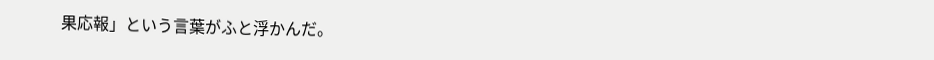果応報」という言葉がふと浮かんだ。